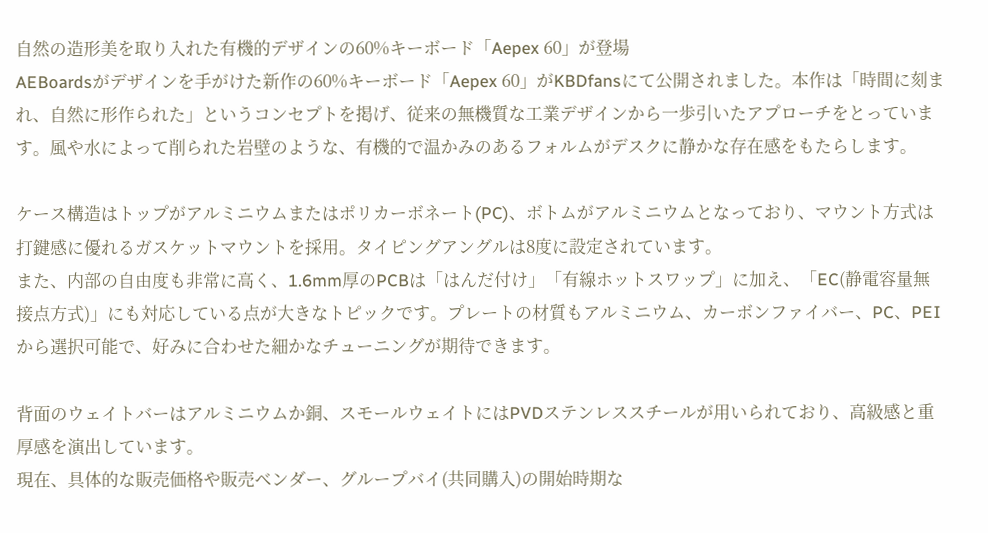自然の造形美を取り入れた有機的デザインの60%キーボード「Aepex 60」が登場
AEBoardsがデザインを手がけた新作の60%キーボード「Aepex 60」がKBDfansにて公開されました。本作は「時間に刻まれ、自然に形作られた」というコンセプトを掲げ、従来の無機質な工業デザインから一歩引いたアプローチをとっています。風や水によって削られた岩壁のような、有機的で温かみのあるフォルムがデスクに静かな存在感をもたらします。

ケース構造はトップがアルミニウムまたはポリカーボネート(PC)、ボトムがアルミニウムとなっており、マウント方式は打鍵感に優れるガスケットマウントを採用。タイピングアングルは8度に設定されています。
また、内部の自由度も非常に高く、1.6mm厚のPCBは「はんだ付け」「有線ホットスワップ」に加え、「EC(静電容量無接点方式)」にも対応している点が大きなトピックです。プレートの材質もアルミニウム、カーボンファイバー、PC、PEIから選択可能で、好みに合わせた細かなチューニングが期待できます。

背面のウェイトバーはアルミニウムか銅、スモールウェイトにはPVDステンレススチールが用いられており、高級感と重厚感を演出しています。
現在、具体的な販売価格や販売ベンダー、グループバイ(共同購入)の開始時期な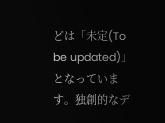どは「未定(To be updated)」となっています。独創的なデ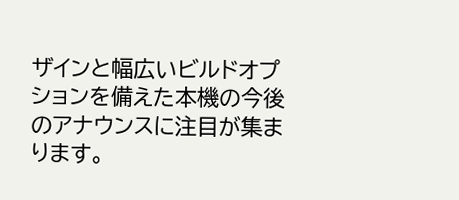ザインと幅広いビルドオプションを備えた本機の今後のアナウンスに注目が集まります。